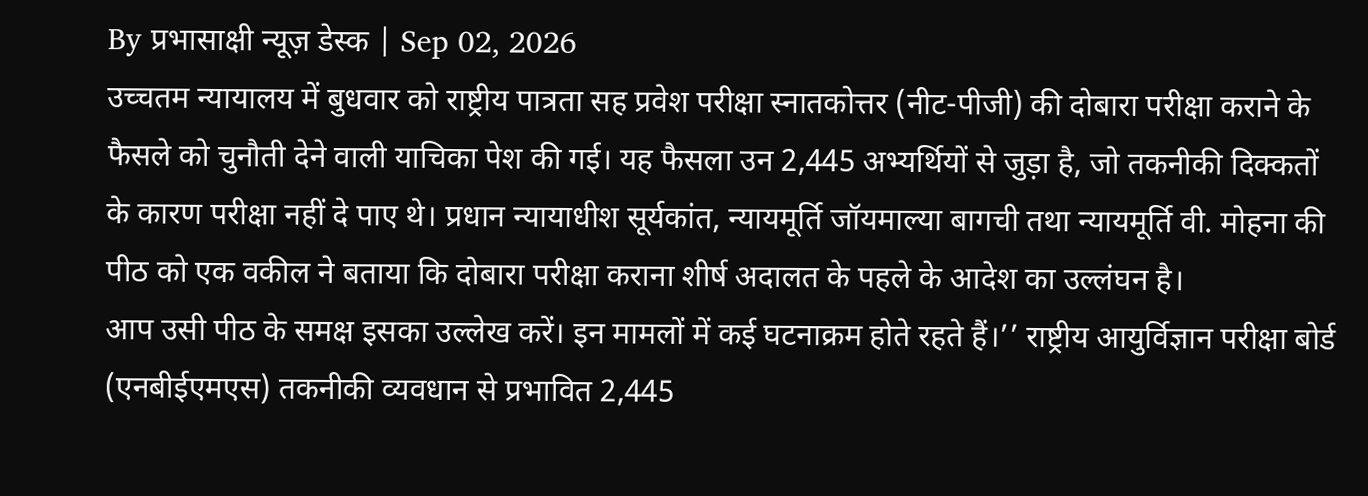By प्रभासाक्षी न्यूज़ डेस्क | Sep 02, 2026
उच्चतम न्यायालय में बुधवार को राष्ट्रीय पात्रता सह प्रवेश परीक्षा स्नातकोत्तर (नीट-पीजी) की दोबारा परीक्षा कराने के फैसले को चुनौती देने वाली याचिका पेश की गई। यह फैसला उन 2,445 अभ्यर्थियों से जुड़ा है, जो तकनीकी दिक्कतों के कारण परीक्षा नहीं दे पाए थे। प्रधान न्यायाधीश सूर्यकांत, न्यायमूर्ति जॉयमाल्या बागची तथा न्यायमूर्ति वी. मोहना की पीठ को एक वकील ने बताया कि दोबारा परीक्षा कराना शीर्ष अदालत के पहले के आदेश का उल्लंघन है।
आप उसी पीठ के समक्ष इसका उल्लेख करें। इन मामलों में कई घटनाक्रम होते रहते हैं।’’ राष्ट्रीय आयुर्विज्ञान परीक्षा बोर्ड (एनबीईएमएस) तकनीकी व्यवधान से प्रभावित 2,445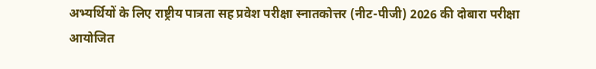अभ्यर्थियों के लिए राष्ट्रीय पात्रता सह प्रवेश परीक्षा स्नातकोत्तर (नीट-पीजी) 2026 की दोबारा परीक्षा आयोजित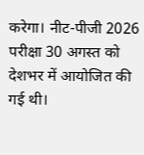करेगा। नीट-पीजी 2026 परीक्षा 30 अगस्त को देशभर में आयोजित की गई थी।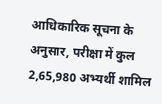आधिकारिक सूचना के अनुसार, परीक्षा में कुल 2,65,980 अभ्यर्थी शामिल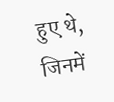हुए थे, जिनमें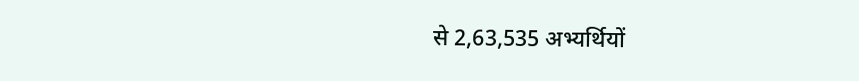से 2,63,535 अभ्यर्थियों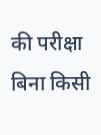की परीक्षा बिना किसी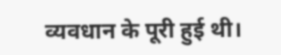व्यवधान के पूरी हुई थी।